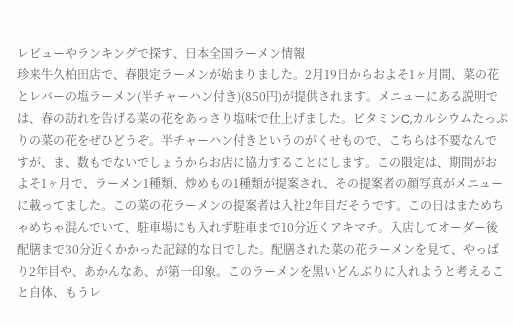レビューやランキングで探す、日本全国ラーメン情報
珍来牛久柏田店で、春限定ラーメンが始まりました。2月19日からおよそ1ヶ月間、菜の花とレバーの塩ラーメン(半チャーハン付き)(850円)が提供されます。メニューにある説明では、春の訪れを告げる菜の花をあっさり塩味で仕上げました。ビタミンC,カルシウムたっぷりの菜の花をぜひどうぞ。半チャーハン付きというのがくせもので、こちらは不要なんですが、ま、数もでないでしょうからお店に協力することにします。この限定は、期間がおよそ1ヶ月で、ラーメン1種類、炒めもの1種類が提案され、その提案者の顔写真がメニューに載ってました。この菜の花ラーメンの提案者は入社2年目だそうです。この日はまためちゃめちゃ混んでいて、駐車場にも入れず駐車まで10分近くアキマチ。入店してオーダー後配膳まで30分近くかかった記録的な日でした。配膳された菜の花ラーメンを見て、やっぱり2年目や、あかんなあ、が第一印象。このラーメンを黒いどんぶりに入れようと考えること自体、もうレ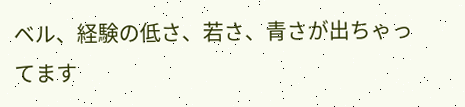ベル、経験の低さ、若さ、青さが出ちゃってます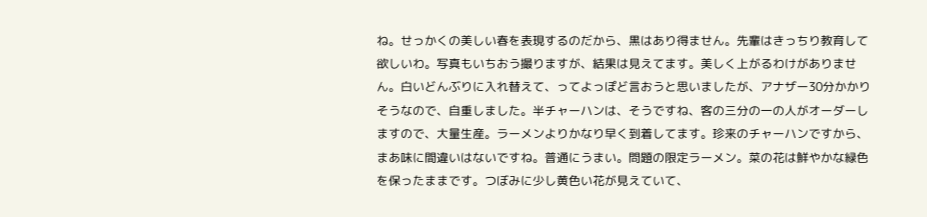ね。せっかくの美しい春を表現するのだから、黒はあり得ません。先輩はきっちり教育して欲しいわ。写真もいちおう撮りますが、結果は見えてます。美しく上がるわけがありません。白いどんぶりに入れ替えて、ってよっぽど言おうと思いましたが、アナザー30分かかりそうなので、自重しました。半チャーハンは、そうですね、客の三分の一の人がオーダーしますので、大量生産。ラーメンよりかなり早く到着してます。珍来のチャーハンですから、まあ味に間違いはないですね。普通にうまい。問題の限定ラーメン。菜の花は鮮やかな緑色を保ったままです。つぼみに少し黄色い花が見えていて、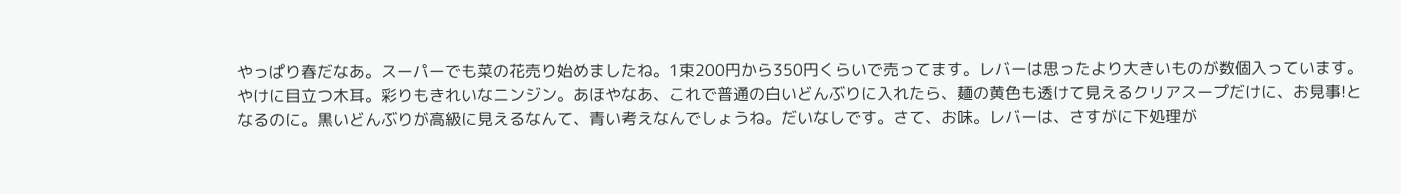やっぱり春だなあ。スーパーでも菜の花売り始めましたね。1束200円から350円くらいで売ってます。レバーは思ったより大きいものが数個入っています。やけに目立つ木耳。彩りもきれいなニンジン。あほやなあ、これで普通の白いどんぶりに入れたら、麺の黄色も透けて見えるクリアスープだけに、お見事!となるのに。黒いどんぶりが高級に見えるなんて、青い考えなんでしょうね。だいなしです。さて、お味。レバーは、さすがに下処理が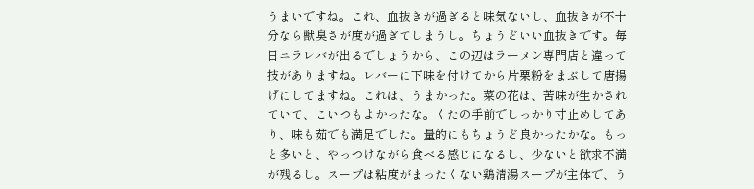うまいですね。これ、血抜きが過ぎると味気ないし、血抜きが不十分なら獣臭さが度が過ぎてしまうし。ちょうどいい血抜きです。毎日ニラレバが出るでしょうから、この辺はラーメン専門店と違って技がありますね。レバーに下味を付けてから片栗粉をまぶして唐揚げにしてますね。これは、うまかった。菜の花は、苦味が生かされていて、こいつもよかったな。くたの手前でしっかり寸止めしてあり、味も茹でも満足でした。量的にもちょうど良かったかな。もっと多いと、やっつけながら食べる感じになるし、少ないと欲求不満が残るし。スープは粘度がまったくない鶏清湯スープが主体で、う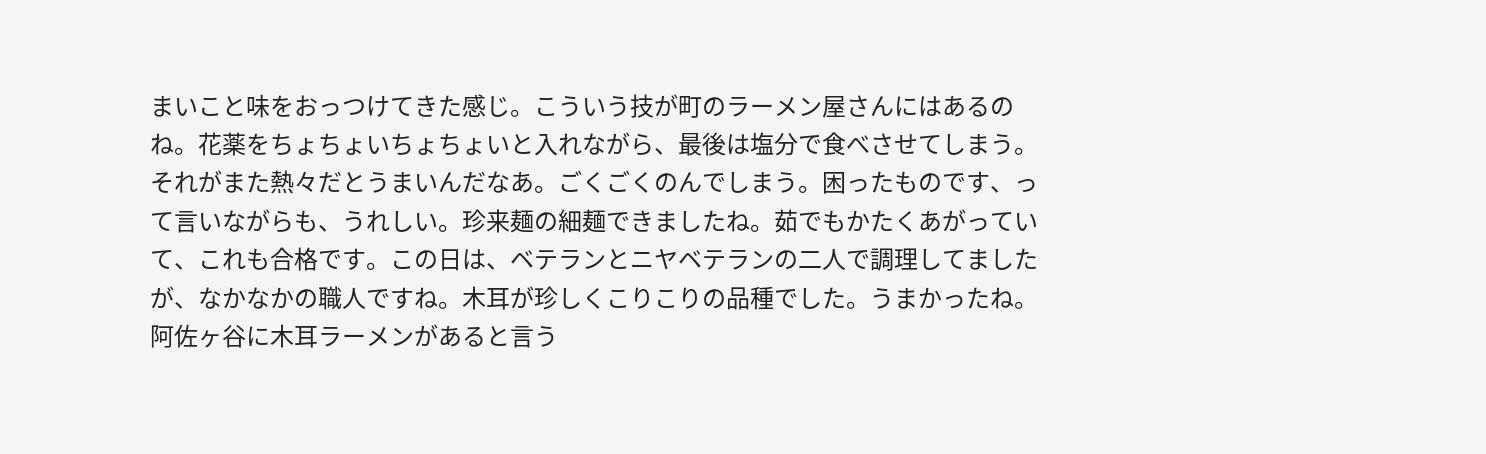まいこと味をおっつけてきた感じ。こういう技が町のラーメン屋さんにはあるのね。花薬をちょちょいちょちょいと入れながら、最後は塩分で食べさせてしまう。それがまた熱々だとうまいんだなあ。ごくごくのんでしまう。困ったものです、って言いながらも、うれしい。珍来麺の細麺できましたね。茹でもかたくあがっていて、これも合格です。この日は、ベテランとニヤベテランの二人で調理してましたが、なかなかの職人ですね。木耳が珍しくこりこりの品種でした。うまかったね。阿佐ヶ谷に木耳ラーメンがあると言う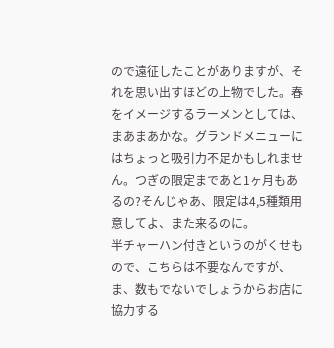ので遠征したことがありますが、それを思い出すほどの上物でした。春をイメージするラーメンとしては、まあまあかな。グランドメニューにはちょっと吸引力不足かもしれません。つぎの限定まであと1ヶ月もあるの?そんじゃあ、限定は4,5種類用意してよ、また来るのに。
半チャーハン付きというのがくせもので、こちらは不要なんですが、ま、数もでないでしょうからお店に協力する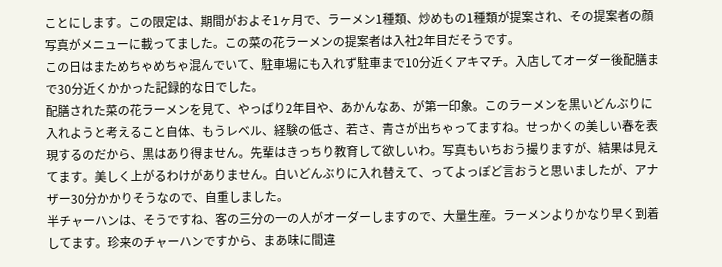ことにします。この限定は、期間がおよそ1ヶ月で、ラーメン1種類、炒めもの1種類が提案され、その提案者の顔写真がメニューに載ってました。この菜の花ラーメンの提案者は入社2年目だそうです。
この日はまためちゃめちゃ混んでいて、駐車場にも入れず駐車まで10分近くアキマチ。入店してオーダー後配膳まで30分近くかかった記録的な日でした。
配膳された菜の花ラーメンを見て、やっぱり2年目や、あかんなあ、が第一印象。このラーメンを黒いどんぶりに入れようと考えること自体、もうレベル、経験の低さ、若さ、青さが出ちゃってますね。せっかくの美しい春を表現するのだから、黒はあり得ません。先輩はきっちり教育して欲しいわ。写真もいちおう撮りますが、結果は見えてます。美しく上がるわけがありません。白いどんぶりに入れ替えて、ってよっぽど言おうと思いましたが、アナザー30分かかりそうなので、自重しました。
半チャーハンは、そうですね、客の三分の一の人がオーダーしますので、大量生産。ラーメンよりかなり早く到着してます。珍来のチャーハンですから、まあ味に間違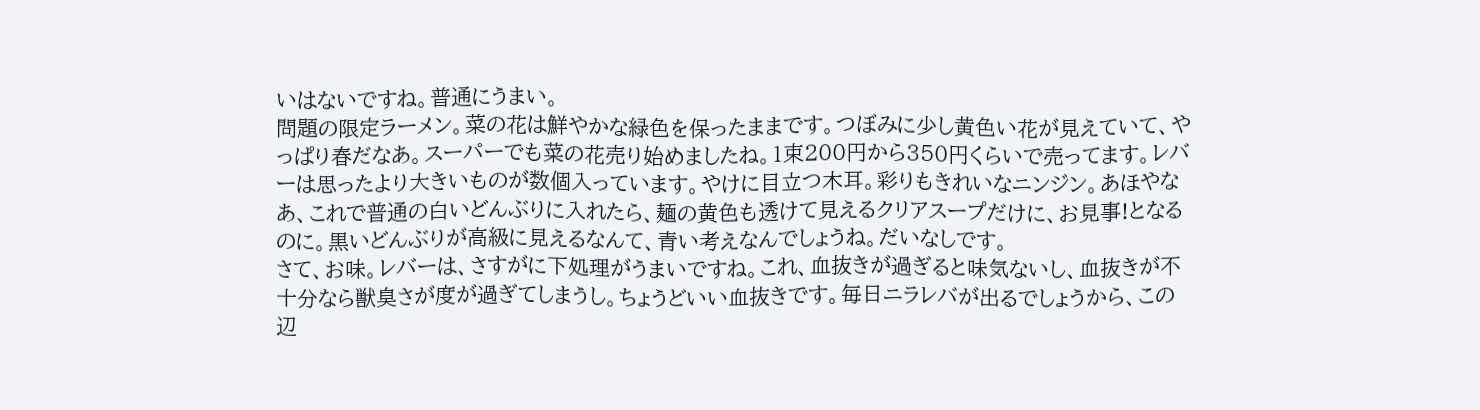いはないですね。普通にうまい。
問題の限定ラーメン。菜の花は鮮やかな緑色を保ったままです。つぼみに少し黄色い花が見えていて、やっぱり春だなあ。スーパーでも菜の花売り始めましたね。1束200円から350円くらいで売ってます。レバーは思ったより大きいものが数個入っています。やけに目立つ木耳。彩りもきれいなニンジン。あほやなあ、これで普通の白いどんぶりに入れたら、麺の黄色も透けて見えるクリアスープだけに、お見事!となるのに。黒いどんぶりが高級に見えるなんて、青い考えなんでしょうね。だいなしです。
さて、お味。レバーは、さすがに下処理がうまいですね。これ、血抜きが過ぎると味気ないし、血抜きが不十分なら獣臭さが度が過ぎてしまうし。ちょうどいい血抜きです。毎日ニラレバが出るでしょうから、この辺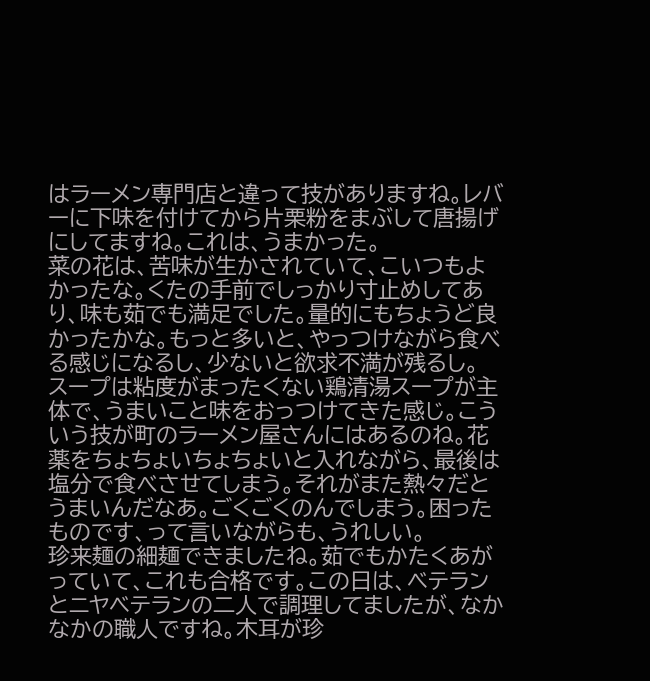はラーメン専門店と違って技がありますね。レバーに下味を付けてから片栗粉をまぶして唐揚げにしてますね。これは、うまかった。
菜の花は、苦味が生かされていて、こいつもよかったな。くたの手前でしっかり寸止めしてあり、味も茹でも満足でした。量的にもちょうど良かったかな。もっと多いと、やっつけながら食べる感じになるし、少ないと欲求不満が残るし。
スープは粘度がまったくない鶏清湯スープが主体で、うまいこと味をおっつけてきた感じ。こういう技が町のラーメン屋さんにはあるのね。花薬をちょちょいちょちょいと入れながら、最後は塩分で食べさせてしまう。それがまた熱々だとうまいんだなあ。ごくごくのんでしまう。困ったものです、って言いながらも、うれしい。
珍来麺の細麺できましたね。茹でもかたくあがっていて、これも合格です。この日は、ベテランとニヤベテランの二人で調理してましたが、なかなかの職人ですね。木耳が珍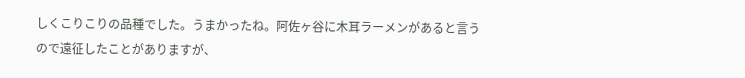しくこりこりの品種でした。うまかったね。阿佐ヶ谷に木耳ラーメンがあると言うので遠征したことがありますが、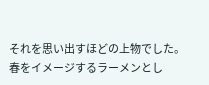それを思い出すほどの上物でした。
春をイメージするラーメンとし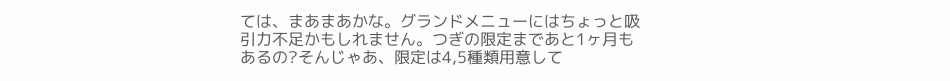ては、まあまあかな。グランドメニューにはちょっと吸引力不足かもしれません。つぎの限定まであと1ヶ月もあるの?そんじゃあ、限定は4,5種類用意して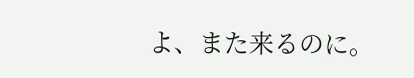よ、また来るのに。